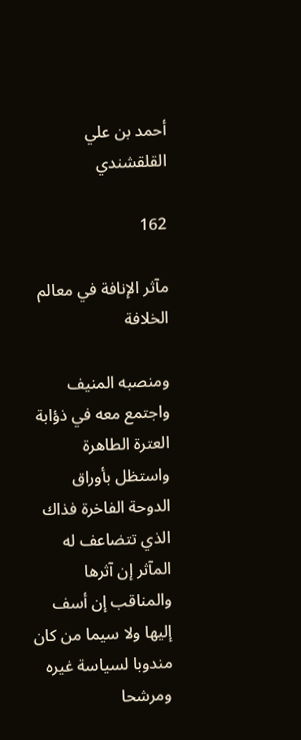أحمد بن علي القلقشندي

162

مآثر الإنافة في معالم الخلافة

ومنصبه المنيف واجتمع معه في ذؤابة العترة الطاهرة واستظل بأوراق الدوحة الفاخرة فذاك الذي تتضاعف له المآثر إن آثرها والمناقب إن أسف إليها ولا سيما من كان مندوبا لسياسة غيره ومرشحا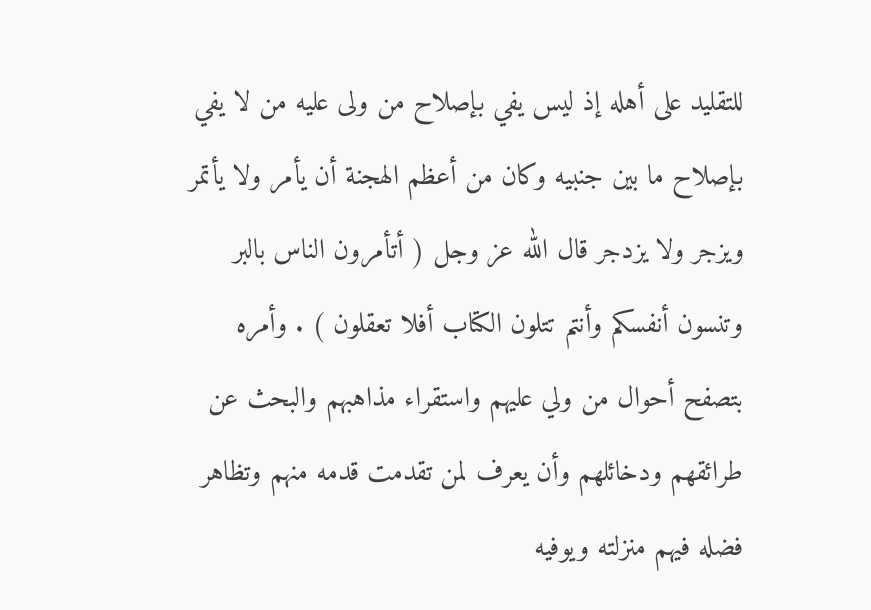للتقليد على أهله إذ ليس يفي بإصلاح من ولى عليه من لا يفي بإصلاح ما بين جنبيه وكان من أعظم الهجنة أن يأمر ولا يأتمر ويزجر ولا يزدجر قال الله عز وجل ( أتأمرون الناس بالبر وتنسون أنفسكم وأنتم تتلون الكتاب أفلا تعقلون ) . وأمره بتصفح أحوال من ولي عليهم واستقراء مذاهبهم والبحث عن طرائقهم ودخائلهم وأن يعرف لمن تقدمت قدمه منهم وتظاهر فضله فيهم منزلته ويوفيه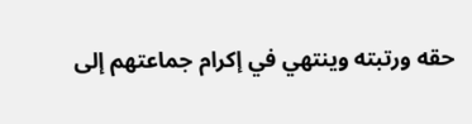حقه ورتبته وينتهي في إكرام جماعتهم إلى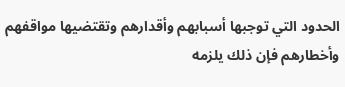الحدود التي توجبها أسبابهم وأقدارهم وتقتضيها مواقفهم وأخطارهم فإن ذلك يلزمه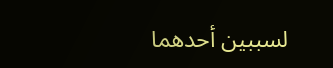لسببين أحدهما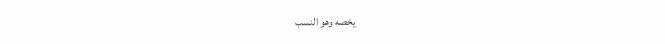يخصه وهو النسب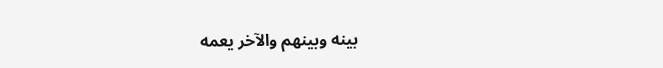بينه وبينهم والآخر يعمه